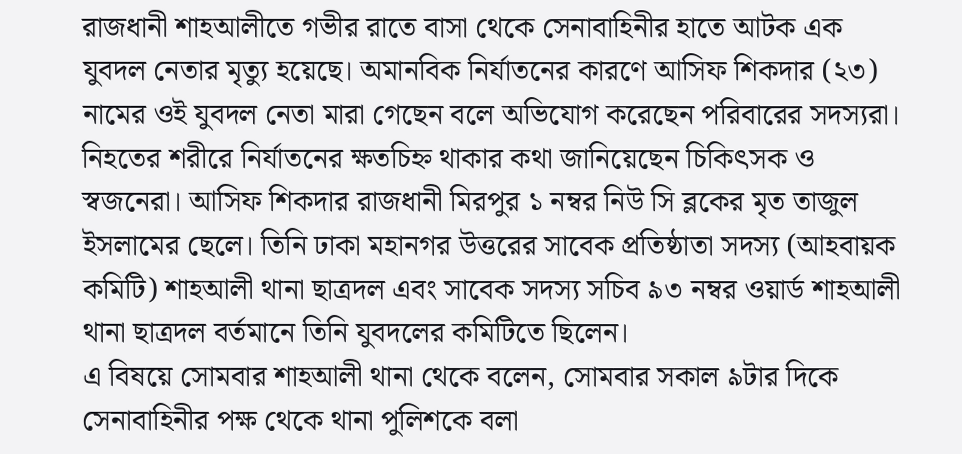রাজধানী শাহআলীতে গভীর রাতে বাসা থেকে সেনাবাহিনীর হাতে আটক এক যুবদল নেতার মৃত্যু হয়েছে। অমানবিক নির্যাতনের কারণে আসিফ শিকদার (২৩) নামের ওই যুবদল নেতা মারা গেছেন বলে অভিযোগ করেছেন পরিবারের সদস্যরা। নিহতের শরীরে নির্যাতনের ক্ষতচিহ্ন থাকার কথা জানিয়েছেন চিকিৎসক ও স্বজনেরা। আসিফ শিকদার রাজধানী মিরপুর ১ নম্বর নিউ সি ব্লকের মৃত তাজুল ইসলামের ছেলে। তিনি ঢাকা মহানগর উত্তরের সাবেক প্রতিষ্ঠাতা সদস্য (আহবায়ক কমিটি) শাহআলী থানা ছাত্রদল এবং সাবেক সদস্য সচিব ৯৩ নম্বর ওয়ার্ড শাহআলী থানা ছাত্রদল বর্তমানে তিনি যুবদলের কমিটিতে ছিলেন।
এ বিষয়ে সোমবার শাহআলী থানা থেকে বলেন, সোমবার সকাল ৯টার দিকে সেনাবাহিনীর পক্ষ থেকে থানা পুলিশকে বলা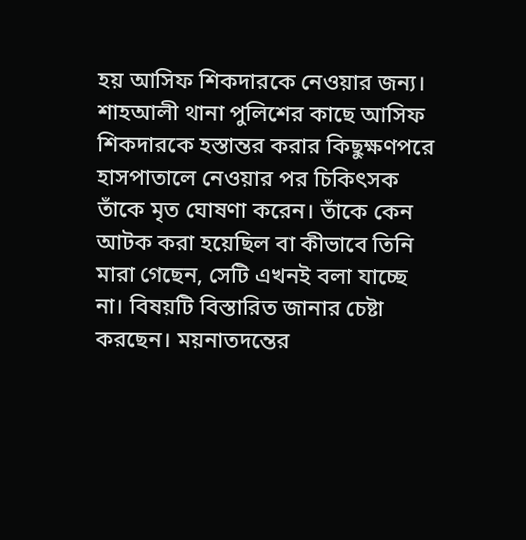হয় আসিফ শিকদারকে নেওয়ার জন্য। শাহআলী থানা পুলিশের কাছে আসিফ শিকদারকে হস্তান্তর করার কিছুক্ষণপরে হাসপাতালে নেওয়ার পর চিকিৎসক তাঁকে মৃত ঘোষণা করেন। তাঁকে কেন আটক করা হয়েছিল বা কীভাবে তিনি মারা গেছেন, সেটি এখনই বলা যাচ্ছে না। বিষয়টি বিস্তারিত জানার চেষ্টা করছেন। ময়নাতদন্তের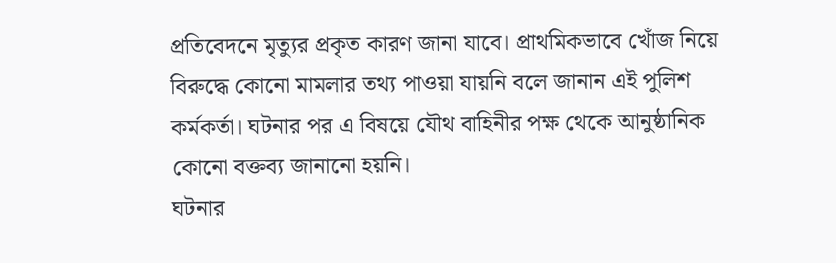প্রতিবেদনে মৃত্যুর প্রকৃত কারণ জানা যাবে। প্রাথমিকভাবে খোঁজ নিয়ে বিরুদ্ধে কোনো মামলার তথ্য পাওয়া যায়নি বলে জানান এই পুলিশ কর্মকর্তা। ঘটনার পর এ বিষয়ে যৌথ বাহিনীর পক্ষ থেকে আনুষ্ঠানিক কোনো বক্তব্য জানানো হয়নি।
ঘটনার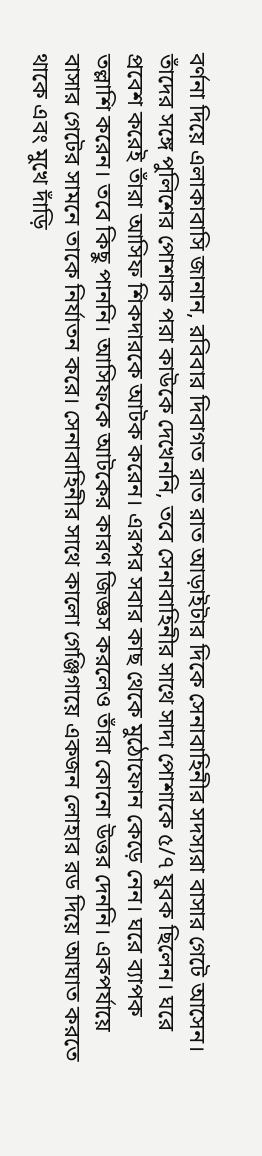বর্ণনা দিয়ে এলাকাবাসি জানান, রবিবার দিবাগত রাত রাত আড়াইটার দিকে সেনাবাহিনীর সদস্যরা বাসার গেটে আসেন। তাঁদের সঙ্গে পুলিশের পোশাক পরা কাউকে দেখেননি, তবে সেনাবাহিনীর সাথে সাদা পোশাকে ৫/৭ যুবক ছিলেন। ঘরে প্রবেশ করেই তাঁরা আসিফ শিকদারকে আটক করেন। এরপর সবার কাছ থেকে মুঠোফোন কেড়ে নেন। ঘরে ব্যাপক তল্লাশি করেন। তবে কিছু পাননি। আসিফকে আটকের কারণ জিজ্ঞস করলেও তাঁরা কোনো উত্তর দেননি। একপর্যায়ে বাসার গেটের সামনে তাকে নির্যাতন করে। সেনাবাহিনীর সাথে কালো গেঞ্জিগায়ে একজন লোহার রড দিয়ে আঘাত করতে থাকে এবং মুখে দাঁড়ি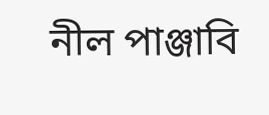নীল পাঞ্জাবি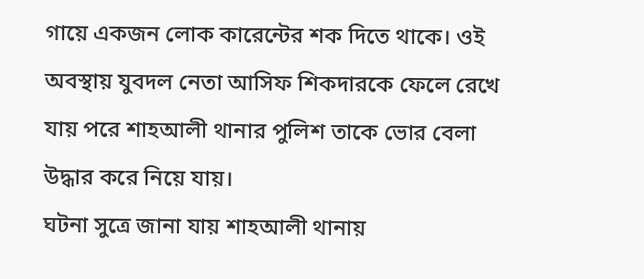গায়ে একজন লোক কারেন্টের শক দিতে থাকে। ওই অবস্থায় যুবদল নেতা আসিফ শিকদারকে ফেলে রেখে যায় পরে শাহআলী থানার পুলিশ তাকে ভোর বেলা উদ্ধার করে নিয়ে যায়।
ঘটনা সুত্রে জানা যায় শাহআলী থানায়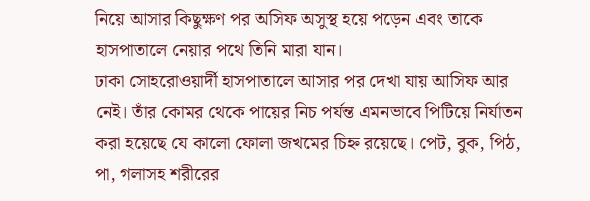নিয়ে আসার কিছুক্ষণ পর অসিফ অসুস্থ হয়ে পড়েন এবং তাকে হাসপাতালে নেয়ার পথে তিনি মারা যান।
ঢাকা সোহরোওয়ার্দী হাসপাতালে আসার পর দেখা যায় আসিফ আর নেই। তাঁর কোমর থেকে পায়ের নিচ পর্যন্ত এমনভাবে পিটিয়ে নির্যাতন করা হয়েছে যে কালো ফোলা জখমের চিহ্ন রয়েছে। পেট, বুক, পিঠ, পা, গলাসহ শরীরের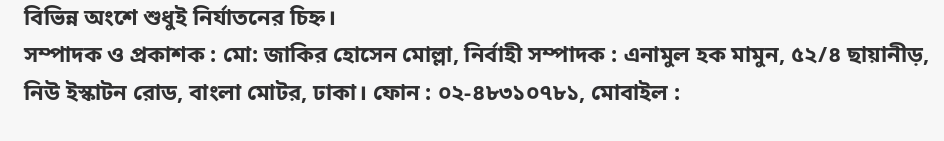বিভিন্ন অংশে শুধুই নির্যাতনের চিহ্ন।
সম্পাদক ও প্রকাশক : মো: জাকির হোসেন মোল্লা, নির্বাহী সম্পাদক : এনামুল হক মামুন, ৫২/৪ ছায়ানীড়, নিউ ইস্কাটন রোড, বাংলা মোটর, ঢাকা। ফোন : ০২-৪৮৩১০৭৮১, মোবাইল :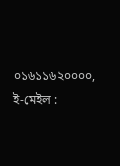০১৬১১৬২০০০০, ই-মেইল :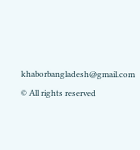khaborbangladesh@gmail.com
© All rights reserved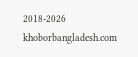2018-2026 khoborbangladesh.com